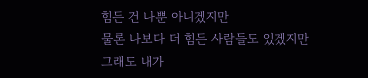힘든 건 나뿐 아니겠지만
물론 나보다 더 힘든 사람들도 있겠지만
그래도 내가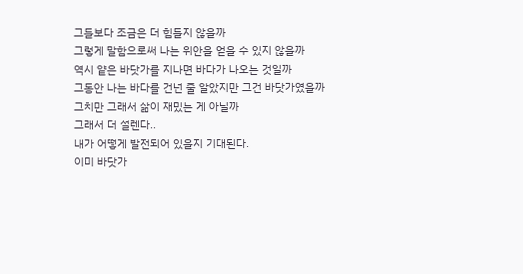그들보다 조금은 더 힘들지 않을까
그렇게 말함으로써 나는 위안을 얻을 수 있지 않을까
역시 얕은 바닷가를 지나면 바다가 나오는 것일까
그동안 나는 바다를 건넌 줄 알았지만 그건 바닷가였을까
그치만 그래서 삶이 재밌는 게 아닐까
그래서 더 설렌다..
내가 어떻게 발전되어 있을지 기대된다.
이미 바닷가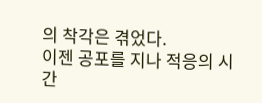의 착각은 겪었다.
이젠 공포를 지나 적응의 시간